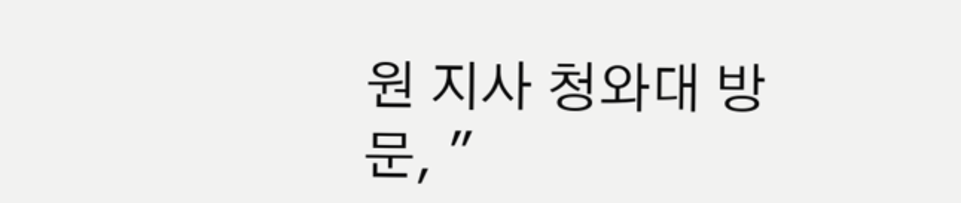원 지사 청와대 방문, "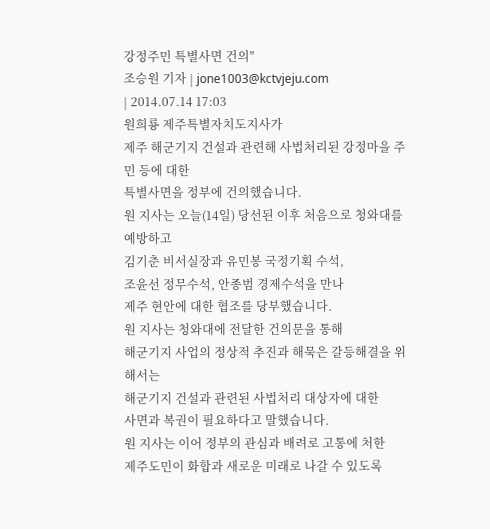강정주민 특별사면 건의"
조승원 기자 | jone1003@kctvjeju.com
| 2014.07.14 17:03
원희룡 제주특별자치도지사가
제주 해군기지 건설과 관련해 사법처리된 강정마을 주민 등에 대한
특별사면을 정부에 건의했습니다.
원 지사는 오늘(14일) 당선된 이후 처음으로 청와대를 예방하고
김기춘 비서실장과 유민봉 국정기획 수석,
조윤선 정무수석, 안종범 경제수석을 만나
제주 현안에 대한 협조를 당부했습니다.
원 지사는 청와대에 전달한 건의문을 통해
해군기지 사업의 정상적 추진과 해묵은 갈등해결을 위해서는
해군기지 건설과 관련된 사법처리 대상자에 대한
사면과 복권이 필요하다고 말했습니다.
원 지사는 이어 정부의 관심과 배려로 고통에 처한
제주도민이 화합과 새로운 미래로 나갈 수 있도록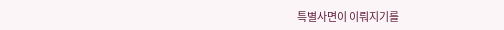특별사면이 이뤄지기를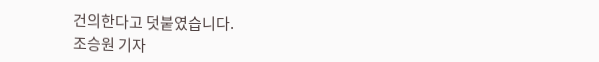건의한다고 덧붙였습니다.
조승원 기자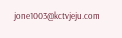jone1003@kctvjeju.com